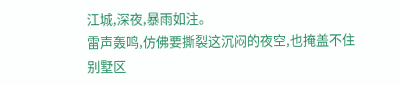江城,深夜,暴雨如注。
雷声轰鸣,仿佛要撕裂这沉闷的夜空,也掩盖不住别墅区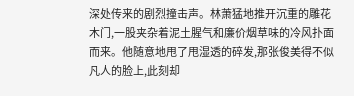深处传来的剧烈撞击声。林萧猛地推开沉重的雕花木门,一股夹杂着泥土腥气和廉价烟草味的冷风扑面而来。他随意地甩了甩湿透的碎发,那张俊美得不似凡人的脸上,此刻却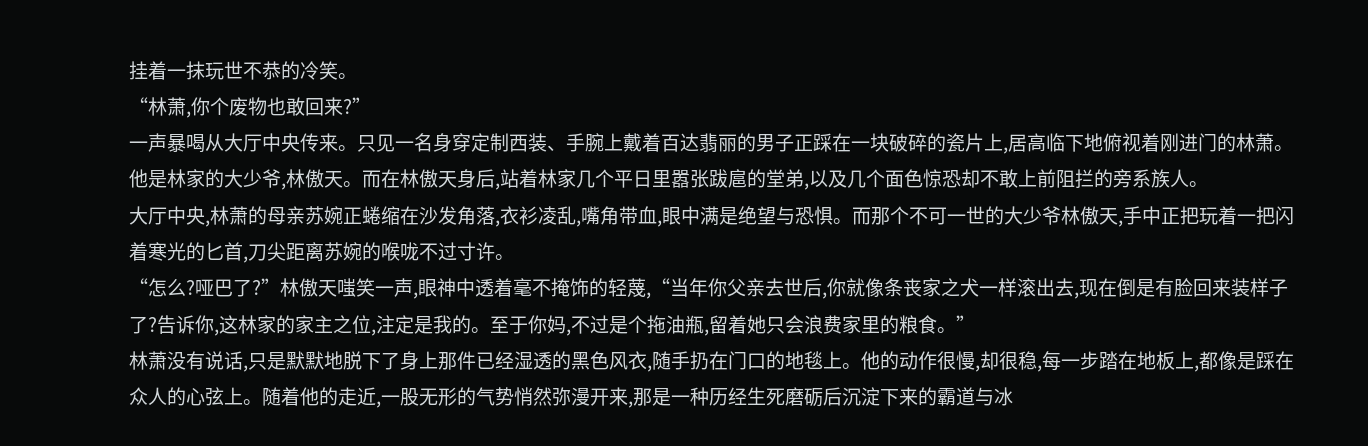挂着一抹玩世不恭的冷笑。
“林萧,你个废物也敢回来?”
一声暴喝从大厅中央传来。只见一名身穿定制西装、手腕上戴着百达翡丽的男子正踩在一块破碎的瓷片上,居高临下地俯视着刚进门的林萧。他是林家的大少爷,林傲天。而在林傲天身后,站着林家几个平日里嚣张跋扈的堂弟,以及几个面色惊恐却不敢上前阻拦的旁系族人。
大厅中央,林萧的母亲苏婉正蜷缩在沙发角落,衣衫凌乱,嘴角带血,眼中满是绝望与恐惧。而那个不可一世的大少爷林傲天,手中正把玩着一把闪着寒光的匕首,刀尖距离苏婉的喉咙不过寸许。
“怎么?哑巴了?”林傲天嗤笑一声,眼神中透着毫不掩饰的轻蔑,“当年你父亲去世后,你就像条丧家之犬一样滚出去,现在倒是有脸回来装样子了?告诉你,这林家的家主之位,注定是我的。至于你妈,不过是个拖油瓶,留着她只会浪费家里的粮食。”
林萧没有说话,只是默默地脱下了身上那件已经湿透的黑色风衣,随手扔在门口的地毯上。他的动作很慢,却很稳,每一步踏在地板上,都像是踩在众人的心弦上。随着他的走近,一股无形的气势悄然弥漫开来,那是一种历经生死磨砺后沉淀下来的霸道与冰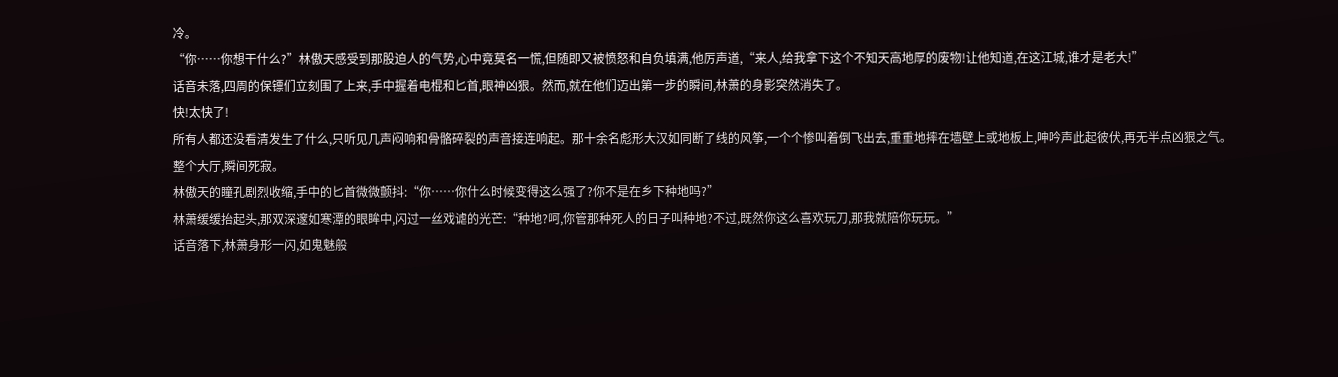冷。
“你……你想干什么?”林傲天感受到那股迫人的气势,心中竟莫名一慌,但随即又被愤怒和自负填满,他厉声道,“来人,给我拿下这个不知天高地厚的废物!让他知道,在这江城,谁才是老大!”
话音未落,四周的保镖们立刻围了上来,手中握着电棍和匕首,眼神凶狠。然而,就在他们迈出第一步的瞬间,林萧的身影突然消失了。
快!太快了!
所有人都还没看清发生了什么,只听见几声闷响和骨骼碎裂的声音接连响起。那十余名彪形大汉如同断了线的风筝,一个个惨叫着倒飞出去,重重地摔在墙壁上或地板上,呻吟声此起彼伏,再无半点凶狠之气。
整个大厅,瞬间死寂。
林傲天的瞳孔剧烈收缩,手中的匕首微微颤抖:“你……你什么时候变得这么强了?你不是在乡下种地吗?”
林萧缓缓抬起头,那双深邃如寒潭的眼眸中,闪过一丝戏谑的光芒:“种地?呵,你管那种死人的日子叫种地?不过,既然你这么喜欢玩刀,那我就陪你玩玩。”
话音落下,林萧身形一闪,如鬼魅般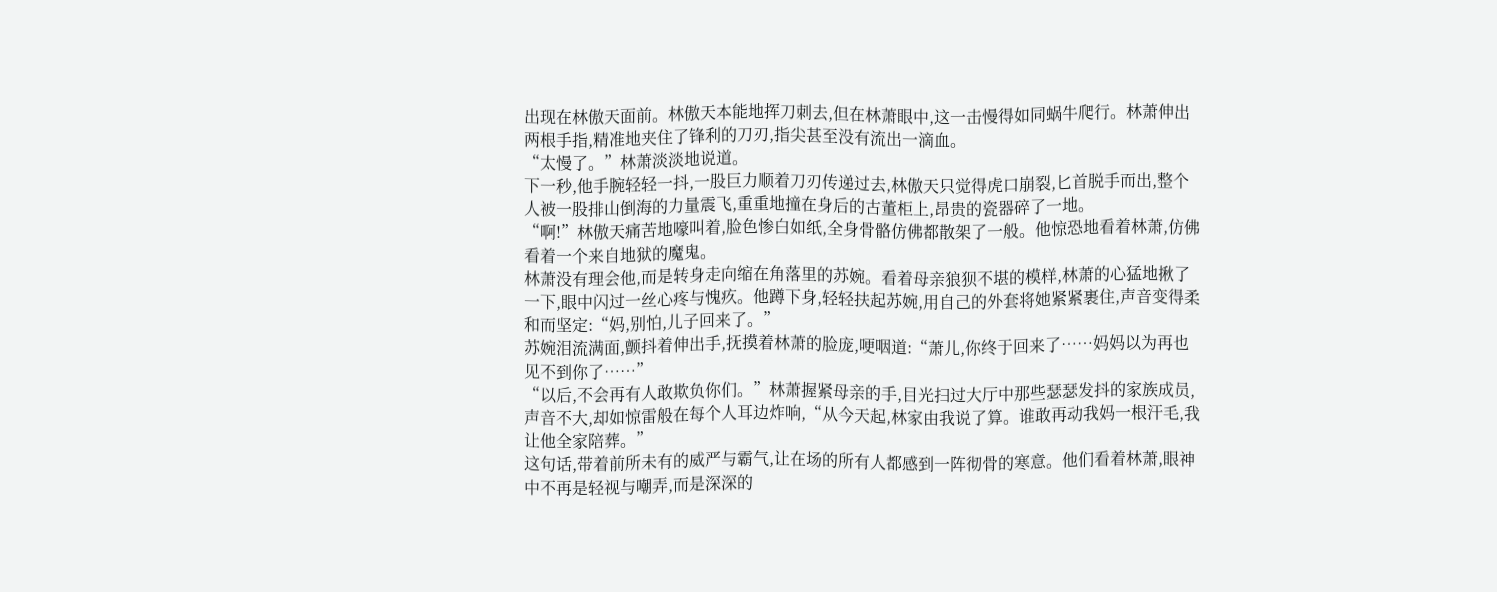出现在林傲天面前。林傲天本能地挥刀刺去,但在林萧眼中,这一击慢得如同蜗牛爬行。林萧伸出两根手指,精准地夹住了锋利的刀刃,指尖甚至没有流出一滴血。
“太慢了。”林萧淡淡地说道。
下一秒,他手腕轻轻一抖,一股巨力顺着刀刃传递过去,林傲天只觉得虎口崩裂,匕首脱手而出,整个人被一股排山倒海的力量震飞,重重地撞在身后的古董柜上,昂贵的瓷器碎了一地。
“啊!”林傲天痛苦地嚎叫着,脸色惨白如纸,全身骨骼仿佛都散架了一般。他惊恐地看着林萧,仿佛看着一个来自地狱的魔鬼。
林萧没有理会他,而是转身走向缩在角落里的苏婉。看着母亲狼狈不堪的模样,林萧的心猛地揪了一下,眼中闪过一丝心疼与愧疚。他蹲下身,轻轻扶起苏婉,用自己的外套将她紧紧裹住,声音变得柔和而坚定:“妈,别怕,儿子回来了。”
苏婉泪流满面,颤抖着伸出手,抚摸着林萧的脸庞,哽咽道:“萧儿,你终于回来了……妈妈以为再也见不到你了……”
“以后,不会再有人敢欺负你们。”林萧握紧母亲的手,目光扫过大厅中那些瑟瑟发抖的家族成员,声音不大,却如惊雷般在每个人耳边炸响,“从今天起,林家由我说了算。谁敢再动我妈一根汗毛,我让他全家陪葬。”
这句话,带着前所未有的威严与霸气,让在场的所有人都感到一阵彻骨的寒意。他们看着林萧,眼神中不再是轻视与嘲弄,而是深深的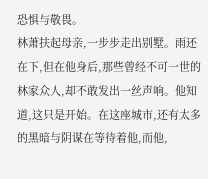恐惧与敬畏。
林萧扶起母亲,一步步走出别墅。雨还在下,但在他身后,那些曾经不可一世的林家众人,却不敢发出一丝声响。他知道,这只是开始。在这座城市,还有太多的黑暗与阴谋在等待着他,而他,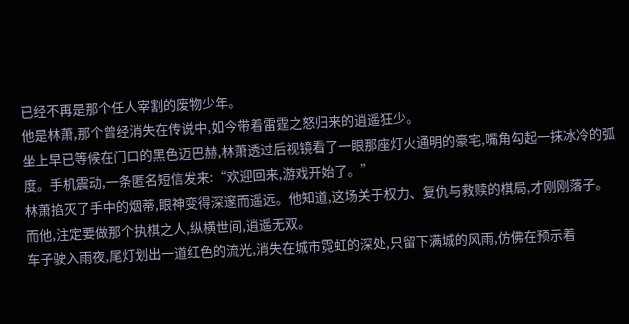已经不再是那个任人宰割的废物少年。
他是林萧,那个曾经消失在传说中,如今带着雷霆之怒归来的逍遥狂少。
坐上早已等候在门口的黑色迈巴赫,林萧透过后视镜看了一眼那座灯火通明的豪宅,嘴角勾起一抹冰冷的弧度。手机震动,一条匿名短信发来:“欢迎回来,游戏开始了。”
林萧掐灭了手中的烟蒂,眼神变得深邃而遥远。他知道,这场关于权力、复仇与救赎的棋局,才刚刚落子。而他,注定要做那个执棋之人,纵横世间,逍遥无双。
车子驶入雨夜,尾灯划出一道红色的流光,消失在城市霓虹的深处,只留下满城的风雨,仿佛在预示着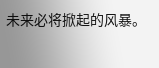未来必将掀起的风暴。